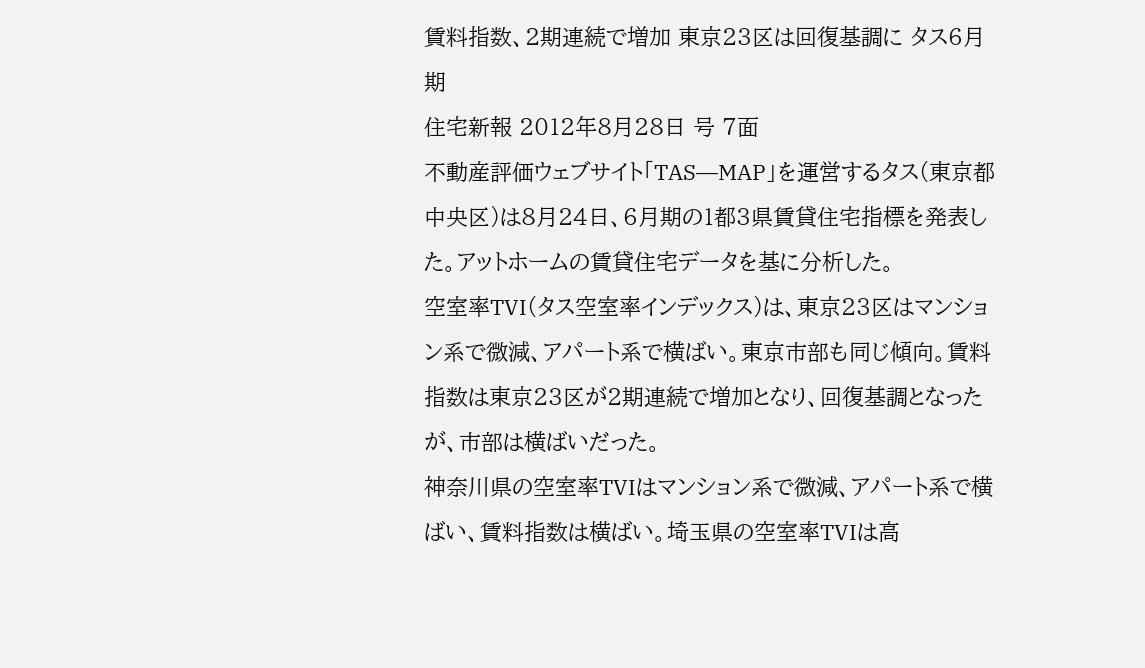賃料指数、2期連続で増加 東京23区は回復基調に タス6月期
住宅新報 2012年8月28日 号 7面
不動産評価ウェブサイト「TAS―MAP」を運営するタス(東京都中央区)は8月24日、6月期の1都3県賃貸住宅指標を発表した。アットホームの賃貸住宅データを基に分析した。
空室率TVI(タス空室率インデックス)は、東京23区はマンション系で微減、アパート系で横ばい。東京市部も同じ傾向。賃料指数は東京23区が2期連続で増加となり、回復基調となったが、市部は横ばいだった。
神奈川県の空室率TVIはマンション系で微減、アパート系で横ばい、賃料指数は横ばい。埼玉県の空室率TVIは高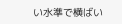い水準で横ばい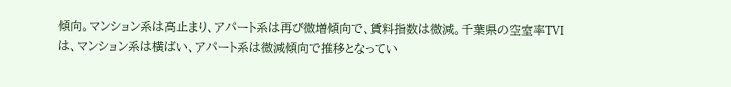傾向。マンション系は高止まり、アパート系は再び微増傾向で、賃料指数は微減。千葉県の空室率TVIは、マンション系は横ばい、アパート系は微減傾向で推移となってい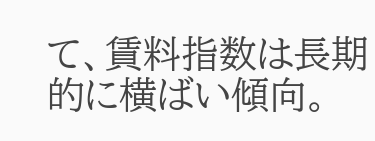て、賃料指数は長期的に横ばい傾向。